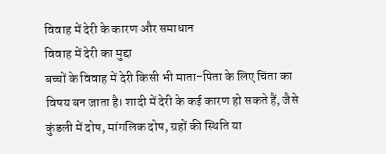विवाह में देरी के कारण और समाधान
विवाह में देरी का मुद्दा
बच्चों के विवाह में देरी किसी भी माता-पिता के लिए चिंता का विषय बन जाता है। शादी में देरी के कई कारण हो सकते हैं, जैसे कुंडली में दोष, मांगलिक दोष, ग्रहों की स्थिति या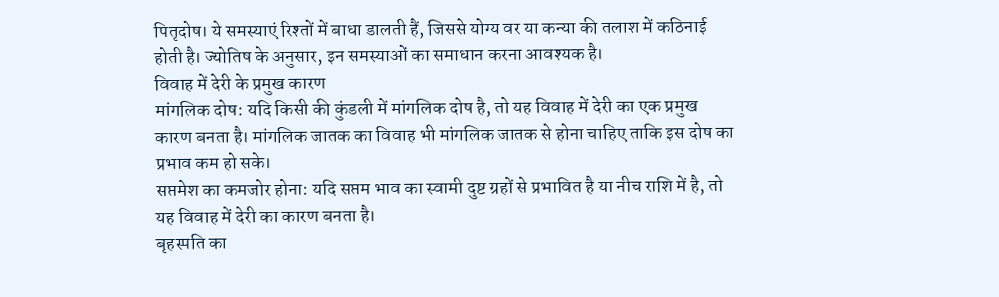पितृदोष। ये समस्याएं रिश्तों में बाधा डालती हैं, जिससे योग्य वर या कन्या की तलाश में कठिनाई होती है। ज्योतिष के अनुसार, इन समस्याओं का समाधान करना आवश्यक है।
विवाह में देरी के प्रमुख कारण
मांगलिक दोष: यदि किसी की कुंडली में मांगलिक दोष है, तो यह विवाह में देरी का एक प्रमुख कारण बनता है। मांगलिक जातक का विवाह भी मांगलिक जातक से होना चाहिए ताकि इस दोष का प्रभाव कम हो सके।
सप्तमेश का कमजोर होना: यदि सप्तम भाव का स्वामी दुष्ट ग्रहों से प्रभावित है या नीच राशि में है, तो यह विवाह में देरी का कारण बनता है।
बृहस्पति का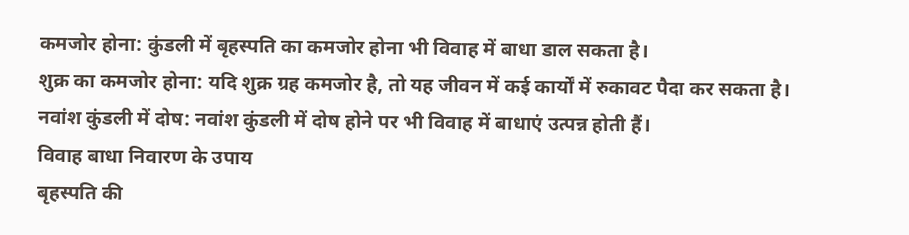कमजोर होना: कुंडली में बृहस्पति का कमजोर होना भी विवाह में बाधा डाल सकता है।
शुक्र का कमजोर होना: यदि शुक्र ग्रह कमजोर है, तो यह जीवन में कई कार्यों में रुकावट पैदा कर सकता है।
नवांश कुंडली में दोष: नवांश कुंडली में दोष होने पर भी विवाह में बाधाएं उत्पन्न होती हैं।
विवाह बाधा निवारण के उपाय
बृहस्पति की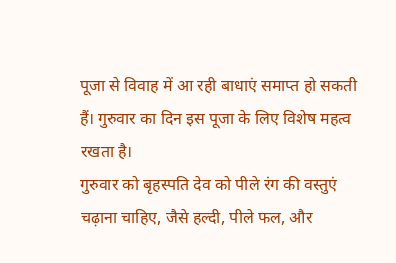पूजा से विवाह में आ रही बाधाएं समाप्त हो सकती हैं। गुरुवार का दिन इस पूजा के लिए विशेष महत्व रखता है।
गुरुवार को बृहस्पति देव को पीले रंग की वस्तुएं चढ़ाना चाहिए, जैसे हल्दी, पीले फल, और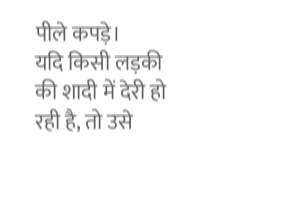पीले कपड़े।
यदि किसी लड़की की शादी में देरी हो रही है, तो उसे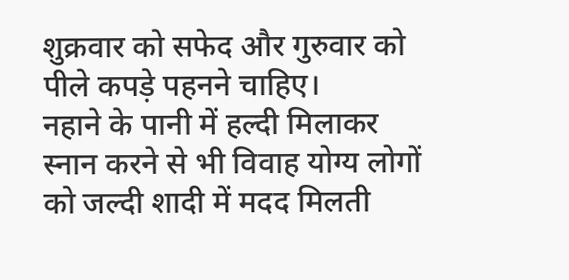शुक्रवार को सफेद और गुरुवार को पीले कपड़े पहनने चाहिए।
नहाने के पानी में हल्दी मिलाकर स्नान करने से भी विवाह योग्य लोगों को जल्दी शादी में मदद मिलती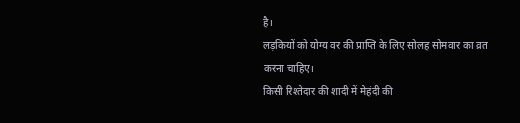है।
लड़कियों को योग्य वर की प्राप्ति के लिए सोलह सोमवार का व्रत करना चाहिए।
किसी रिश्तेदार की शादी में मेहंदी की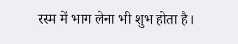रस्म में भाग लेना भी शुभ होता है।